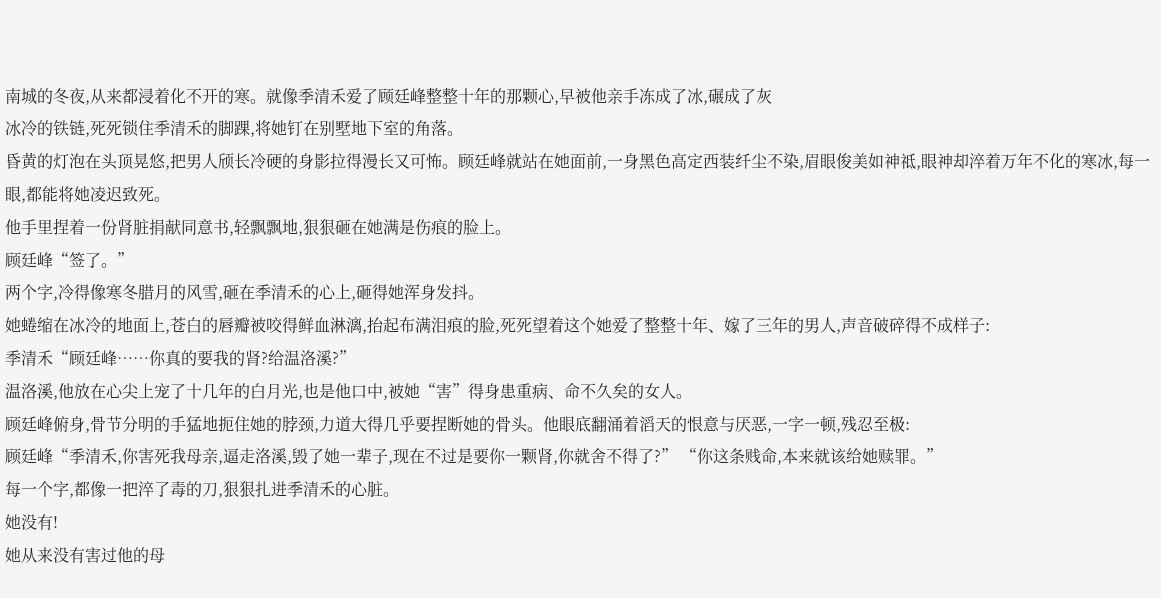南城的冬夜,从来都浸着化不开的寒。就像季清禾爱了顾廷峰整整十年的那颗心,早被他亲手冻成了冰,碾成了灰
冰冷的铁链,死死锁住季清禾的脚踝,将她钉在别墅地下室的角落。
昏黄的灯泡在头顶晃悠,把男人颀长冷硬的身影拉得漫长又可怖。顾廷峰就站在她面前,一身黑色高定西装纤尘不染,眉眼俊美如神祗,眼神却淬着万年不化的寒冰,每一眼,都能将她凌迟致死。
他手里捏着一份肾脏捐献同意书,轻飘飘地,狠狠砸在她满是伤痕的脸上。
顾廷峰“签了。”
两个字,冷得像寒冬腊月的风雪,砸在季清禾的心上,砸得她浑身发抖。
她蜷缩在冰冷的地面上,苍白的唇瓣被咬得鲜血淋漓,抬起布满泪痕的脸,死死望着这个她爱了整整十年、嫁了三年的男人,声音破碎得不成样子:
季清禾“顾廷峰……你真的要我的肾?给温洛溪?”
温洛溪,他放在心尖上宠了十几年的白月光,也是他口中,被她“害”得身患重病、命不久矣的女人。
顾廷峰俯身,骨节分明的手猛地扼住她的脖颈,力道大得几乎要捏断她的骨头。他眼底翻涌着滔天的恨意与厌恶,一字一顿,残忍至极:
顾廷峰“季清禾,你害死我母亲,逼走洛溪,毁了她一辈子,现在不过是要你一颗肾,你就舍不得了?” “你这条贱命,本来就该给她赎罪。”
每一个字,都像一把淬了毒的刀,狠狠扎进季清禾的心脏。
她没有!
她从来没有害过他的母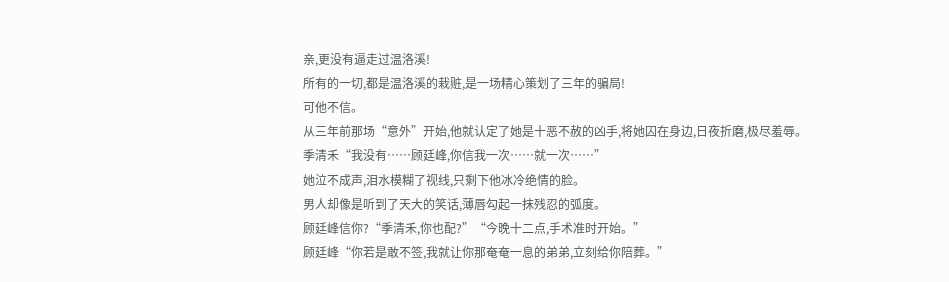亲,更没有逼走过温洛溪!
所有的一切,都是温洛溪的栽赃,是一场精心策划了三年的骗局!
可他不信。
从三年前那场“意外”开始,他就认定了她是十恶不赦的凶手,将她囚在身边,日夜折磨,极尽羞辱。
季清禾“我没有……顾廷峰,你信我一次……就一次……”
她泣不成声,泪水模糊了视线,只剩下他冰冷绝情的脸。
男人却像是听到了天大的笑话,薄唇勾起一抹残忍的弧度。
顾廷峰信你?“季清禾,你也配?”“今晚十二点,手术准时开始。”
顾廷峰“你若是敢不签,我就让你那奄奄一息的弟弟,立刻给你陪葬。”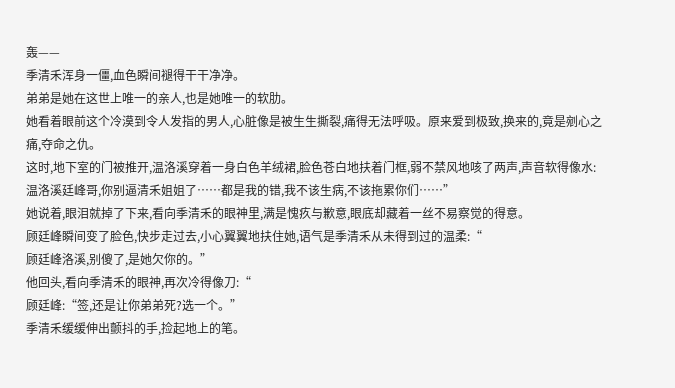轰——
季清禾浑身一僵,血色瞬间褪得干干净净。
弟弟是她在这世上唯一的亲人,也是她唯一的软肋。
她看着眼前这个冷漠到令人发指的男人,心脏像是被生生撕裂,痛得无法呼吸。原来爱到极致,换来的,竟是剜心之痛,夺命之仇。
这时,地下室的门被推开,温洛溪穿着一身白色羊绒裙,脸色苍白地扶着门框,弱不禁风地咳了两声,声音软得像水:
温洛溪廷峰哥,你别逼清禾姐姐了……都是我的错,我不该生病,不该拖累你们……”
她说着,眼泪就掉了下来,看向季清禾的眼神里,满是愧疚与歉意,眼底却藏着一丝不易察觉的得意。
顾廷峰瞬间变了脸色,快步走过去,小心翼翼地扶住她,语气是季清禾从未得到过的温柔:“
顾廷峰洛溪,别傻了,是她欠你的。”
他回头,看向季清禾的眼神,再次冷得像刀:“
顾廷峰:“签,还是让你弟弟死?选一个。”
季清禾缓缓伸出颤抖的手,捡起地上的笔。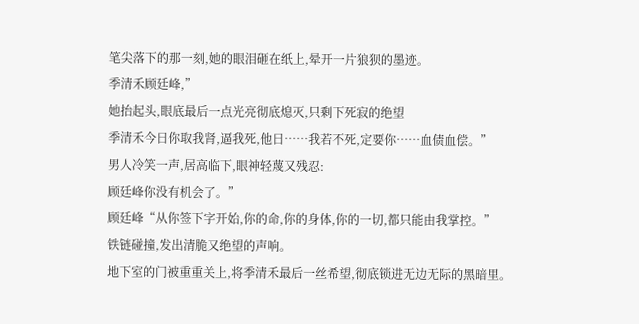笔尖落下的那一刻,她的眼泪砸在纸上,晕开一片狼狈的墨迹。
季清禾顾廷峰,”
她抬起头,眼底最后一点光亮彻底熄灭,只剩下死寂的绝望
季清禾今日你取我肾,逼我死,他日……我若不死,定要你……血债血偿。”
男人冷笑一声,居高临下,眼神轻蔑又残忍:
顾廷峰你没有机会了。”
顾廷峰“从你签下字开始,你的命,你的身体,你的一切,都只能由我掌控。”
铁链碰撞,发出清脆又绝望的声响。
地下室的门被重重关上,将季清禾最后一丝希望,彻底锁进无边无际的黑暗里。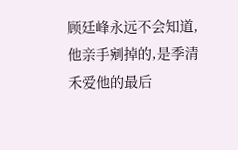顾廷峰永远不会知道,他亲手剜掉的,是季清禾爱他的最后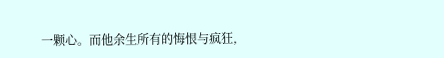一颗心。而他余生所有的悔恨与疯狂,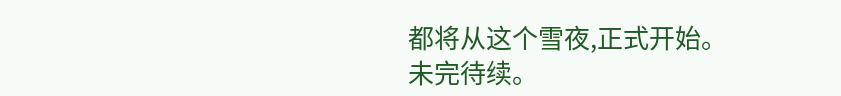都将从这个雪夜,正式开始。
未完待续。